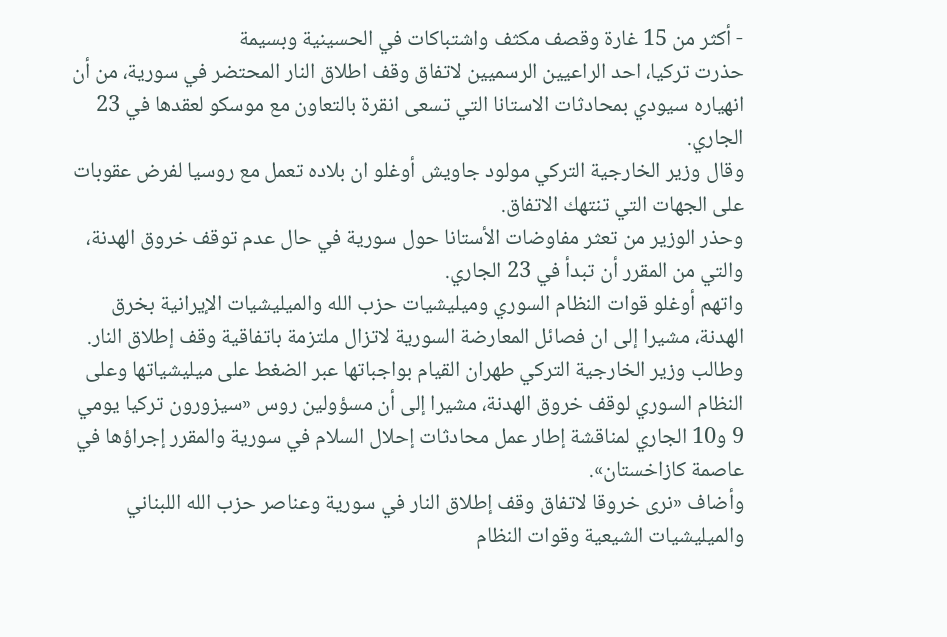- أكثر من 15 غارة وقصف مكثف واشتباكات في الحسينية وبسيمة
حذرت تركيا، احد الراعيين الرسميين لاتفاق وقف اطلاق النار المحتضر في سورية، من أن انهياره سيودي بمحادثات الاستانا التي تسعى انقرة بالتعاون مع موسكو لعقدها في 23 الجاري.
وقال وزير الخارجية التركي مولود جاويش أوغلو ان بلاده تعمل مع روسيا لفرض عقوبات على الجهات التي تنتهك الاتفاق.
وحذر الوزير من تعثر مفاوضات الأستانا حول سورية في حال عدم توقف خروق الهدنة، والتي من المقرر أن تبدأ في 23 الجاري.
واتهم أوغلو قوات النظام السوري وميليشيات حزب الله والميليشيات الإيرانية بخرق الهدنة، مشيرا إلى ان فصائل المعارضة السورية لاتزال ملتزمة باتفاقية وقف إطلاق النار.
وطالب وزير الخارجية التركي طهران القيام بواجباتها عبر الضغط على ميليشياتها وعلى النظام السوري لوقف خروق الهدنة، مشيرا إلى أن مسؤولين روس «سيزورون تركيا يومي 9 و10 الجاري لمناقشة إطار عمل محادثات إحلال السلام في سورية والمقرر إجراؤها في عاصمة كازاخستان».
وأضاف «نرى خروقا لاتفاق وقف إطلاق النار في سورية وعناصر حزب الله اللبناني والميليشيات الشيعية وقوات النظام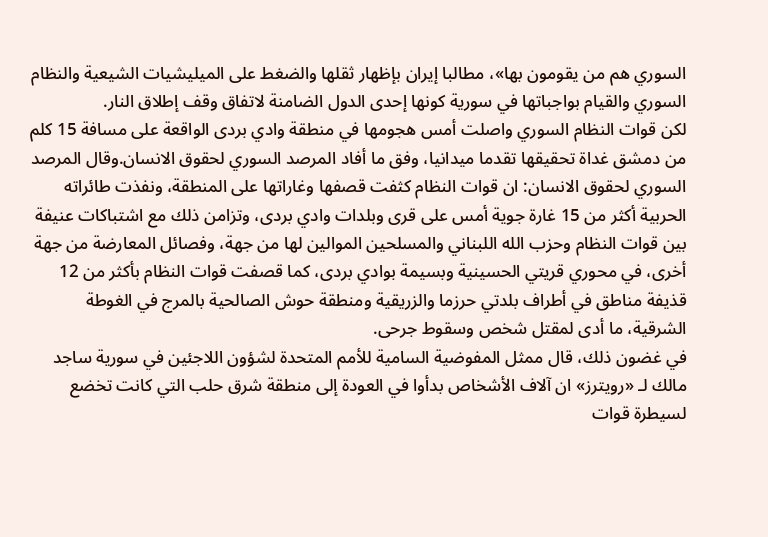السوري هم من يقومون بها»، مطالبا إيران بإظهار ثقلها والضغط على الميليشيات الشيعية والنظام السوري والقيام بواجباتها في سورية كونها إحدى الدول الضامنة لاتفاق وقف إطلاق النار.
لكن قوات النظام السوري واصلت أمس هجومها في منطقة وادي بردى الواقعة على مسافة 15 كلم من دمشق غداة تحقيقها تقدما ميدانيا، وفق ما أفاد المرصد السوري لحقوق الانسان.وقال المرصد السوري لحقوق الانسان: ان قوات النظام كثفت قصفها وغاراتها على المنطقة، ونفذت طائراته الحربية أكثر من 15 غارة جوية أمس على قرى وبلدات وادي بردى، وتزامن ذلك مع اشتباكات عنيفة بين قوات النظام وحزب الله اللبناني والمسلحين الموالين لها من جهة، وفصائل المعارضة من جهة أخرى، في محوري قريتي الحسينية وبسيمة بوادي بردى، كما قصفت قوات النظام بأكثر من 12 قذيفة مناطق في أطراف بلدتي حرزما والزريقية ومنطقة حوش الصالحية بالمرج في الغوطة الشرقية، ما أدى لمقتل شخص وسقوط جرحى.
في غضون ذلك، قال ممثل المفوضية السامية للأمم المتحدة لشؤون اللاجئين في سورية ساجد مالك لـ «رويترز» ان آلاف الأشخاص بدأوا في العودة إلى منطقة شرق حلب التي كانت تخضع لسيطرة قوات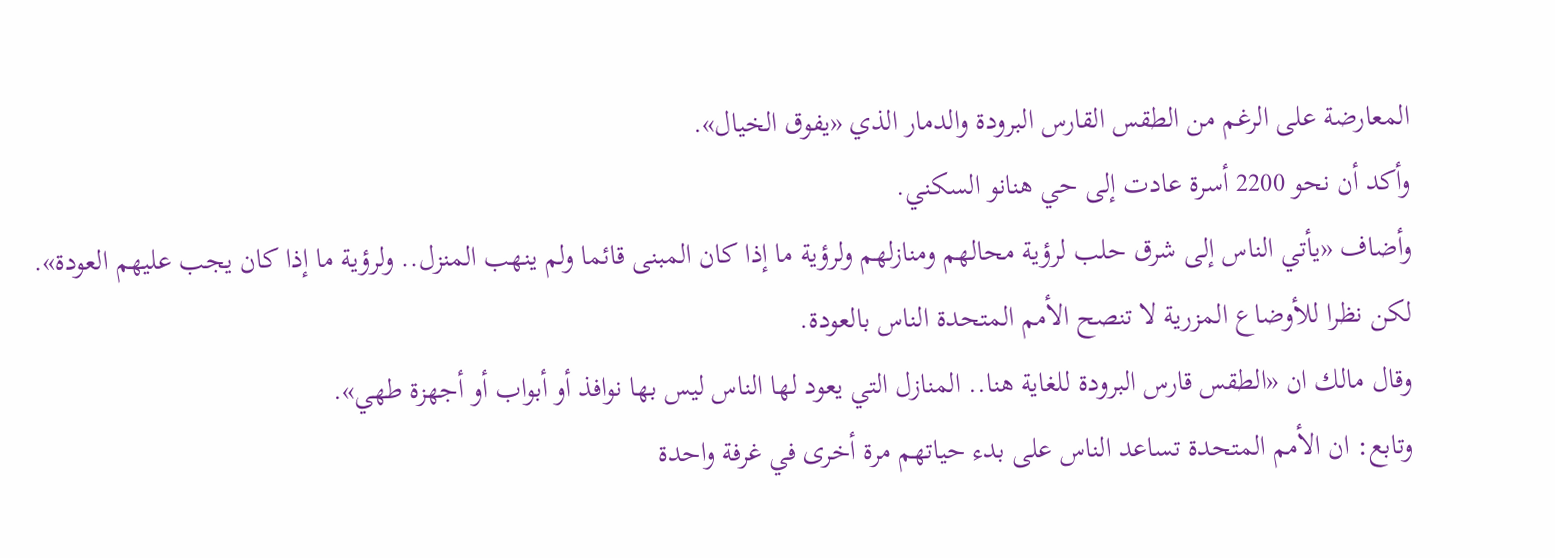المعارضة على الرغم من الطقس القارس البرودة والدمار الذي «يفوق الخيال».
وأكد أن نحو 2200 أسرة عادت إلى حي هنانو السكني.
وأضاف «يأتي الناس إلى شرق حلب لرؤية محالهم ومنازلهم ولرؤية ما إذا كان المبنى قائما ولم ينهب المنزل.. ولرؤية ما إذا كان يجب عليهم العودة».
لكن نظرا للأوضاع المزرية لا تنصح الأمم المتحدة الناس بالعودة.
وقال مالك ان «الطقس قارس البرودة للغاية هنا.. المنازل التي يعود لها الناس ليس بها نوافذ أو أبواب أو أجهزة طهي».
وتابع: ان الأمم المتحدة تساعد الناس على بدء حياتهم مرة أخرى في غرفة واحدة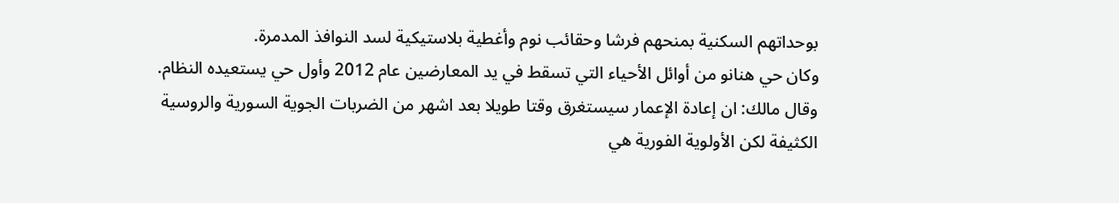بوحداتهم السكنية بمنحهم فرشا وحقائب نوم وأغطية بلاستيكية لسد النوافذ المدمرة.
وكان حي هنانو من أوائل الأحياء التي تسقط في يد المعارضين عام 2012 وأول حي يستعيده النظام.
وقال مالك: ان إعادة الإعمار سيستغرق وقتا طويلا بعد اشهر من الضربات الجوية السورية والروسية الكثيفة لكن الأولوية الفورية هي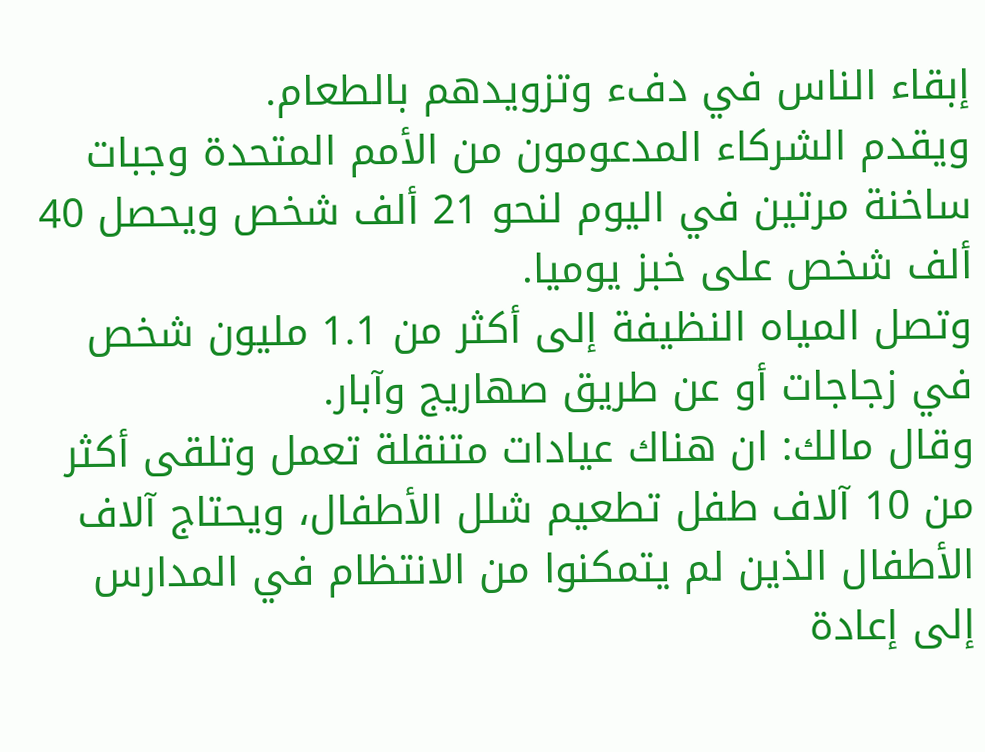إبقاء الناس في دفء وتزويدهم بالطعام.
ويقدم الشركاء المدعومون من الأمم المتحدة وجبات ساخنة مرتين في اليوم لنحو 21 ألف شخص ويحصل 40 ألف شخص على خبز يوميا.
وتصل المياه النظيفة إلى أكثر من 1.1 مليون شخص في زجاجات أو عن طريق صهاريج وآبار.
وقال مالك: ان هناك عيادات متنقلة تعمل وتلقى أكثر من 10 آلاف طفل تطعيم شلل الأطفال، ويحتاج آلاف الأطفال الذين لم يتمكنوا من الانتظام في المدارس إلى إعادة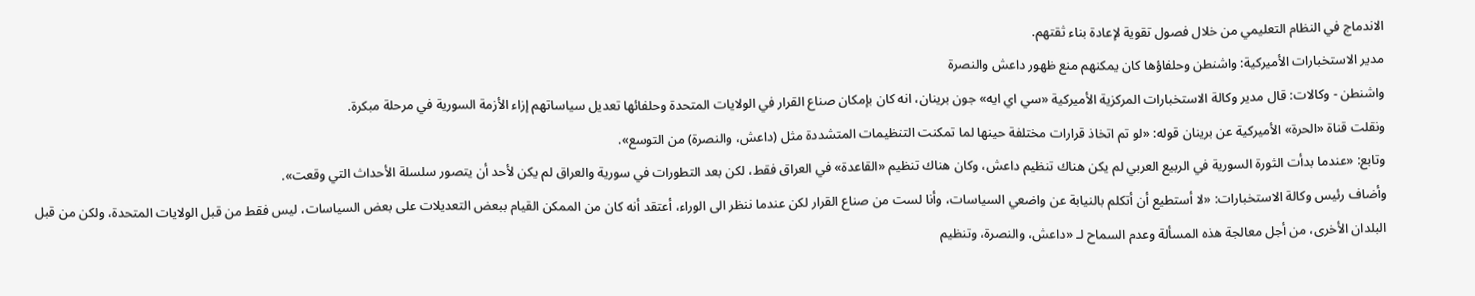الاندماج في النظام التعليمي من خلال فصول تقوية لإعادة بناء ثقتهم.
مدير الاستخبارات الأميركية: واشنطن وحلفاؤها كان يمكنهم منع ظهور داعش والنصرة
واشنطن - وكالات: قال مدير وكالة الاستخبارات المركزية الأميركية «سي اي ايه» جون برينان، انه كان بإمكان صناع القرار في الولايات المتحدة وحلفائها تعديل سياساتهم إزاء الأزمة السورية في مرحلة مبكرة.
ونقلت قناة «الحرة» الأميركية عن برينان قوله: «لو تم اتخاذ قرارات مختلفة حينها لما تمكنت التنظيمات المتشددة مثل (داعش، والنصرة) من التوسع».
وتابع: «عندما بدأت الثورة السورية في الربيع العربي لم يكن هناك تنظيم داعش، وكان هناك تنظيم «القاعدة» في العراق فقط، لكن بعد التطورات في سورية والعراق لم يكن لأحد أن يتصور سلسلة الأحداث التي وقعت».
وأضاف رئيس وكالة الاستخبارات: «لا أستطيع أن أتكلم بالنيابة عن واضعي السياسات، وأنا لست من صناع القرار لكن عندما ننظر الى الوراء، أعتقد أنه كان من الممكن القيام ببعض التعديلات على بعض السياسات، ليس فقط من قبل الولايات المتحدة، ولكن من قبل البلدان الأخرى، من أجل معالجة هذه المسألة وعدم السماح لـ «داعش، والنصرة، وتنظيم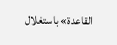القاعدة» باستغلال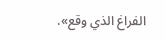الفراغ الذي وقع».